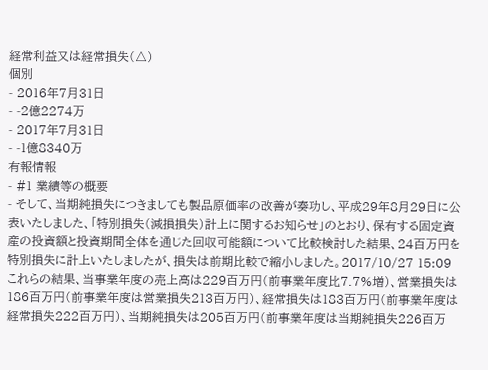経常利益又は経常損失(△)
個別
- 2016年7月31日
- -2億2274万
- 2017年7月31日
- -1億8340万
有報情報
- #1 業績等の概要
- そして、当期純損失につきましても製品原価率の改善が奏功し、平成29年8月29日に公表いたしました、「特別損失(減損損失)計上に関するお知らせ」のとおり、保有する固定資産の投資額と投資期間全体を通じた回収可能額について比較検討した結果、24百万円を特別損失に計上いたしましたが、損失は前期比較で縮小しました。2017/10/27 15:09
これらの結果、当事業年度の売上高は229百万円(前事業年度比7.7%増)、営業損失は186百万円(前事業年度は営業損失213百万円)、経常損失は183百万円(前事業年度は経常損失222百万円)、当期純損失は205百万円(前事業年度は当期純損失226百万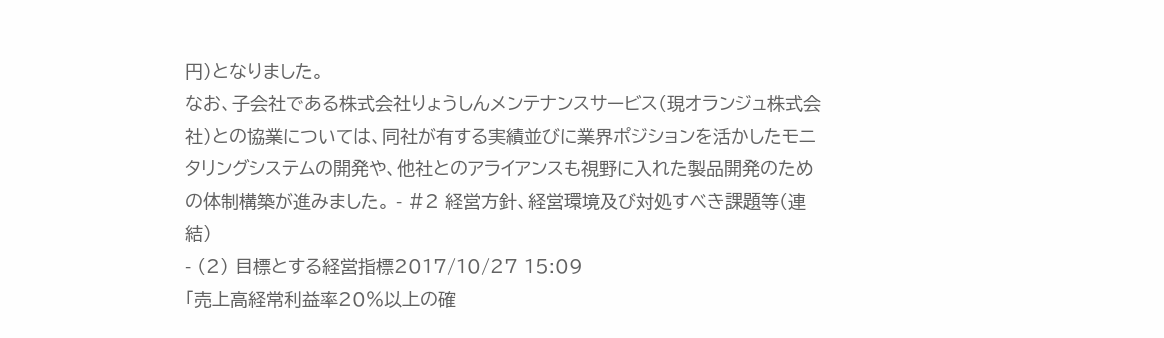円)となりました。
なお、子会社である株式会社りょうしんメンテナンスサービス(現オランジュ株式会社)との協業については、同社が有する実績並びに業界ポジションを活かしたモニタリングシステムの開発や、他社とのアライアンスも視野に入れた製品開発のための体制構築が進みました。 - #2 経営方針、経営環境及び対処すべき課題等(連結)
- (2) 目標とする経営指標2017/10/27 15:09
「売上高経常利益率20%以上の確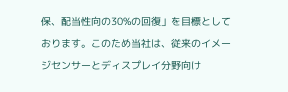保、配当性向の30%の回復」を目標としております。このため当社は、従来のイメージセンサーとディスプレイ分野向け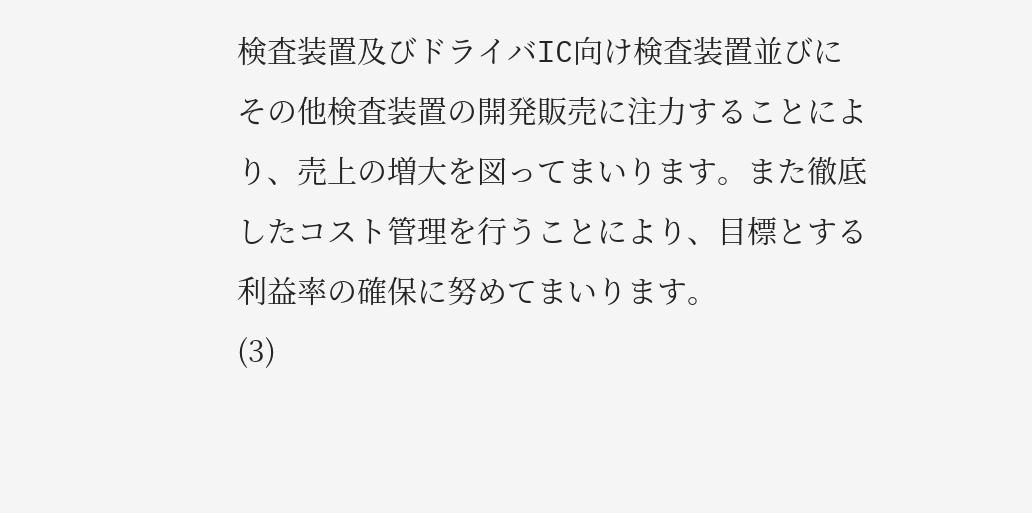検査装置及びドライバIC向け検査装置並びにその他検査装置の開発販売に注力することにより、売上の増大を図ってまいります。また徹底したコスト管理を行うことにより、目標とする利益率の確保に努めてまいります。
(3)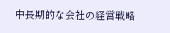中長期的な会社の経営戦略